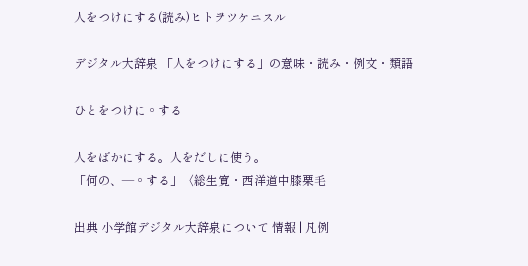人をつけにする(読み)ヒトヲツケニスル

デジタル大辞泉 「人をつけにする」の意味・読み・例文・類語

ひとをつけに◦する

人をばかにする。人をだしに使う。
「何の、―◦する」〈総生寛・西洋道中膝栗毛

出典 小学館デジタル大辞泉について 情報 | 凡例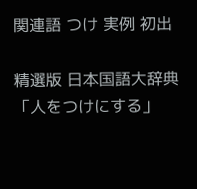関連語 つけ 実例 初出

精選版 日本国語大辞典 「人をつけにする」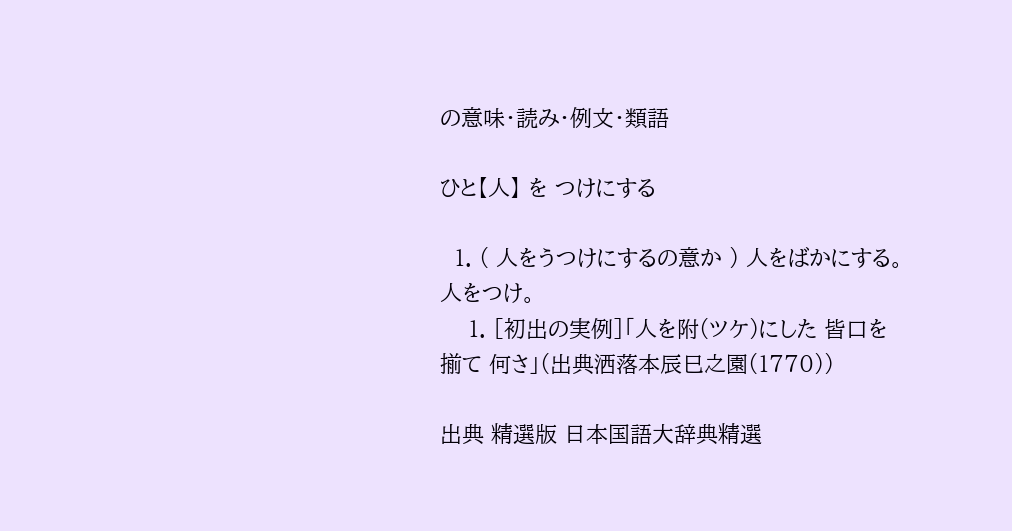の意味・読み・例文・類語

ひと【人】 を つけにする

  1. ( 人をうつけにするの意か ) 人をばかにする。人をつけ。
    1. [初出の実例]「人を附(ツケ)にした 皆口を揃て 何さ」(出典洒落本辰巳之園(1770))

出典 精選版 日本国語大辞典精選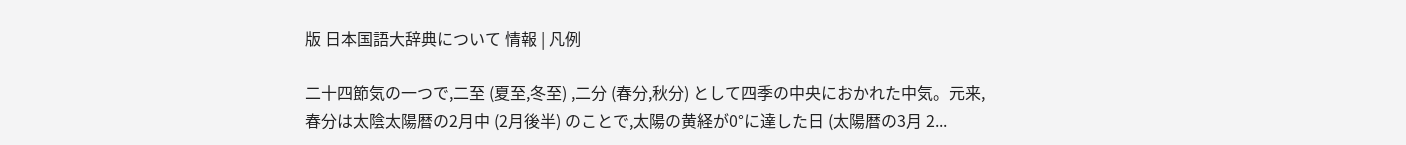版 日本国語大辞典について 情報 | 凡例

二十四節気の一つで,二至 (夏至,冬至) ,二分 (春分,秋分) として四季の中央におかれた中気。元来,春分は太陰太陽暦の2月中 (2月後半) のことで,太陽の黄経が0°に達した日 (太陽暦の3月 2...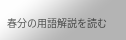春分の用語解説を読む